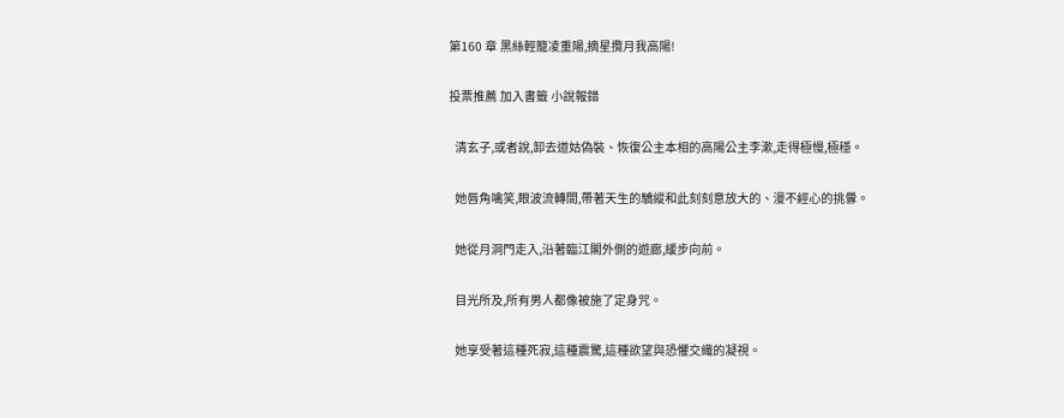第160 章 黑絲輕籠凌重陽,摘星攬月我高陽!

投票推薦 加入書籤 小說報錯

  清玄子,或者說,卸去道姑偽裝、恢復公主本相的高陽公主李漱,走得極慢,極穩。

  她唇角噙笑,眼波流轉間,帶著天生的驕縱和此刻刻意放大的、漫不經心的挑釁。

  她從月洞門走入,沿著臨江閣外側的遊廊,緩步向前。

  目光所及,所有男人都像被施了定身咒。

  她享受著這種死寂,這種震驚,這種欲望與恐懼交織的凝視。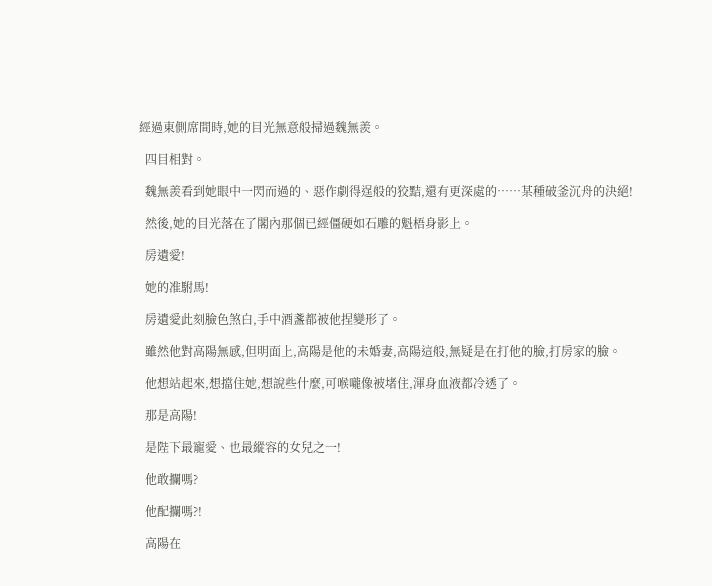經過東側席間時,她的目光無意般掃過魏無羨。

  四目相對。

  魏無羨看到她眼中一閃而過的、惡作劇得逞般的狡黠,還有更深處的……某種破釜沉舟的決絕!

  然後,她的目光落在了閣內那個已經僵硬如石雕的魁梧身影上。

  房遺愛!

  她的准駙馬!

  房遺愛此刻臉色煞白,手中酒盞都被他捏變形了。

  雖然他對高陽無感,但明面上,高陽是他的未婚妻,高陽這般,無疑是在打他的臉,打房家的臉。

  他想站起來,想擋住她,想說些什麼,可喉嚨像被堵住,渾身血液都冷透了。

  那是高陽!

  是陛下最寵愛、也最縱容的女兒之一!

  他敢攔嗎?

  他配攔嗎?!

  高陽在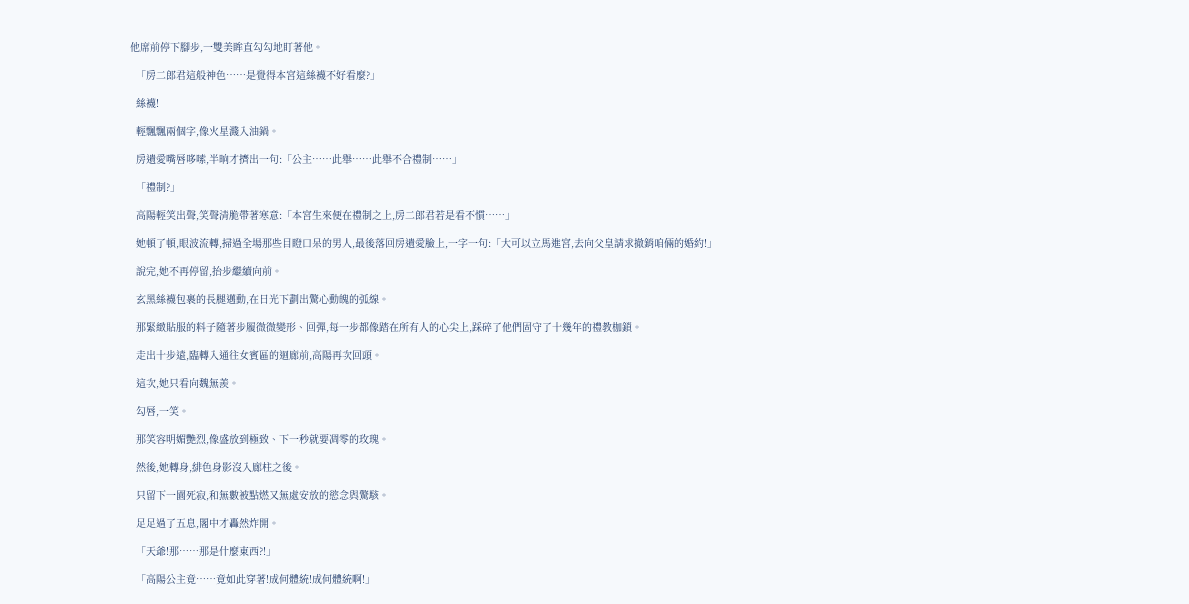他席前停下腳步,一雙美眸直勾勾地盯著他。

  「房二郎君這般神色……是覺得本宮這絲襪不好看麼?」

  絲襪!

  輕飄飄兩個字,像火星濺入油鍋。

  房遺愛嘴唇哆嗦,半晌才擠出一句:「公主……此舉……此舉不合禮制……」

  「禮制?」

  高陽輕笑出聲,笑聲清脆帶著寒意:「本宮生來便在禮制之上,房二郎君若是看不慣……」

  她頓了頓,眼波流轉,掃過全場那些目瞪口呆的男人,最後落回房遺愛臉上,一字一句:「大可以立馬進宮,去向父皇請求撤銷咱倆的婚約!」

  說完,她不再停留,抬步繼續向前。

  玄黑絲襪包裹的長腿邁動,在日光下劃出驚心動魄的弧線。

  那緊緻貼服的料子隨著步履微微變形、回彈,每一步都像踏在所有人的心尖上,踩碎了他們固守了十幾年的禮教枷鎖。

  走出十步遠,臨轉入通往女賓區的迴廊前,高陽再次回頭。

  這次,她只看向魏無羨。

  勾唇,一笑。

  那笑容明媚艷烈,像盛放到極致、下一秒就要凋零的玫瑰。

  然後,她轉身,緋色身影沒入廊柱之後。

  只留下一園死寂,和無數被點燃又無處安放的慾念與驚駭。

  足足過了五息,閣中才轟然炸開。

  「天爺!那……那是什麼東西?!」

  「高陽公主竟……竟如此穿著!成何體統!成何體統啊!」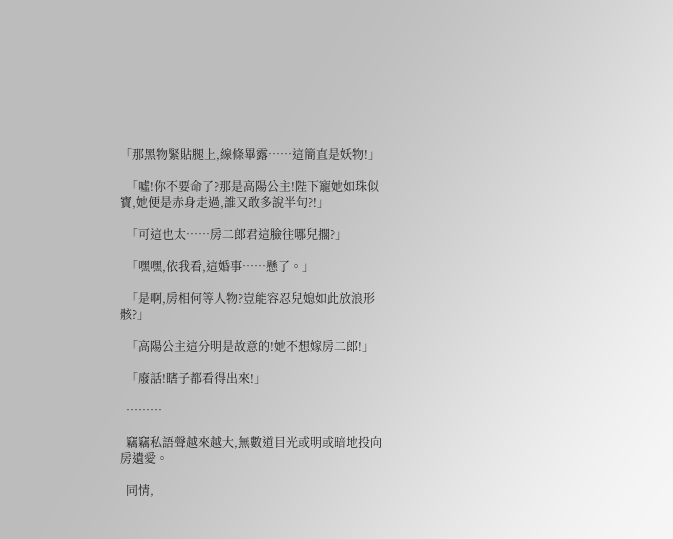「那黑物緊貼腿上,線條畢露……這簡直是妖物!」

  「噓!你不要命了?那是高陽公主!陛下寵她如珠似寶,她便是赤身走過,誰又敢多說半句?!」

  「可這也太……房二郎君這臉往哪兒擱?」

  「嘿嘿,依我看,這婚事……懸了。」

  「是啊,房相何等人物?豈能容忍兒媳如此放浪形骸?」

  「高陽公主這分明是故意的!她不想嫁房二郎!」

  「廢話!瞎子都看得出來!」

  ………

  竊竊私語聲越來越大,無數道目光或明或暗地投向房遺愛。

  同情,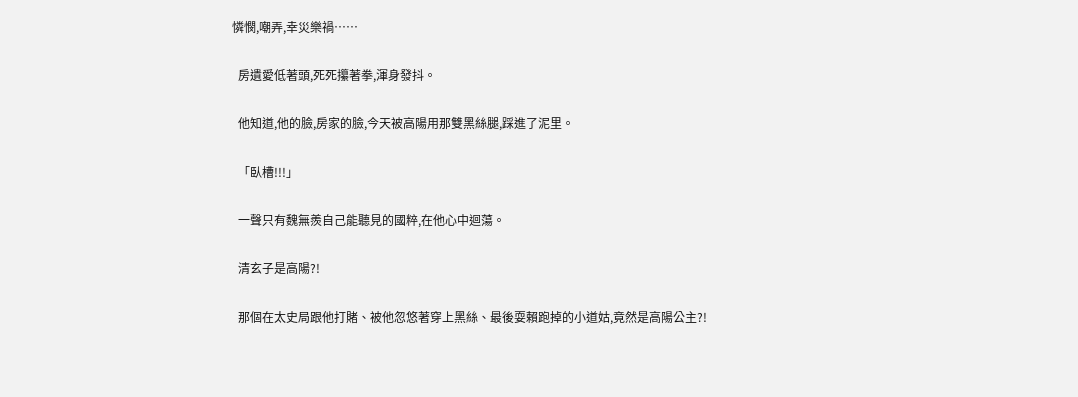憐憫,嘲弄,幸災樂禍……

  房遺愛低著頭,死死攥著拳,渾身發抖。

  他知道,他的臉,房家的臉,今天被高陽用那雙黑絲腿,踩進了泥里。

  「臥槽!!!」

  一聲只有魏無羨自己能聽見的國粹,在他心中迴蕩。

  清玄子是高陽?!

  那個在太史局跟他打賭、被他忽悠著穿上黑絲、最後耍賴跑掉的小道姑,竟然是高陽公主?!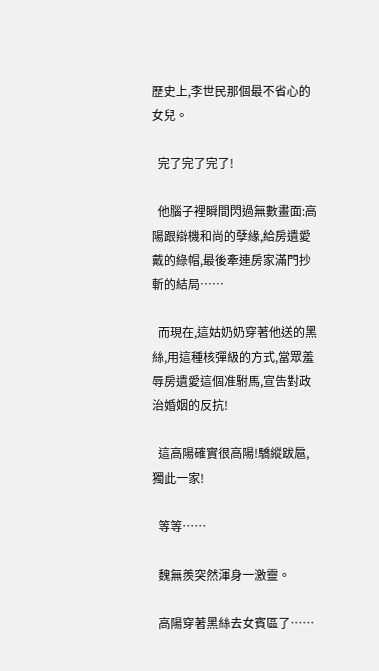歷史上,李世民那個最不省心的女兒。

  完了完了完了!

  他腦子裡瞬間閃過無數畫面:高陽跟辯機和尚的孽緣,給房遺愛戴的綠帽,最後牽連房家滿門抄斬的結局……

  而現在,這姑奶奶穿著他送的黑絲,用這種核彈級的方式,當眾羞辱房遺愛這個准駙馬,宣告對政治婚姻的反抗!

  這高陽確實很高陽!驕縱跋扈,獨此一家!

  等等……

  魏無羨突然渾身一激靈。

  高陽穿著黑絲去女賓區了……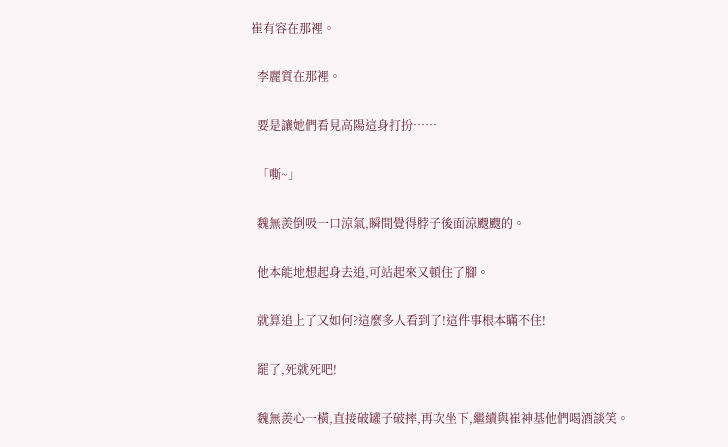崔有容在那裡。

  李麗質在那裡。

  要是讓她們看見高陽這身打扮……

  「嘶~」

  魏無羨倒吸一口涼氣,瞬間覺得脖子後面涼颼颼的。

  他本能地想起身去追,可站起來又頓住了腳。

  就算追上了又如何?這麼多人看到了!這件事根本瞞不住!

  罷了,死就死吧!

  魏無羨心一橫,直接破罐子破摔,再次坐下,繼續與崔神基他們喝酒談笑。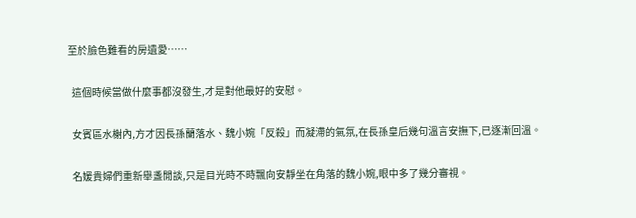至於臉色難看的房遺愛……

  這個時候當做什麼事都沒發生,才是對他最好的安慰。

  女賓區水榭內,方才因長孫蘭落水、魏小婉「反殺」而凝滯的氣氛,在長孫皇后幾句溫言安撫下,已逐漸回溫。

  名媛貴婦們重新舉盞閒談,只是目光時不時飄向安靜坐在角落的魏小婉,眼中多了幾分審視。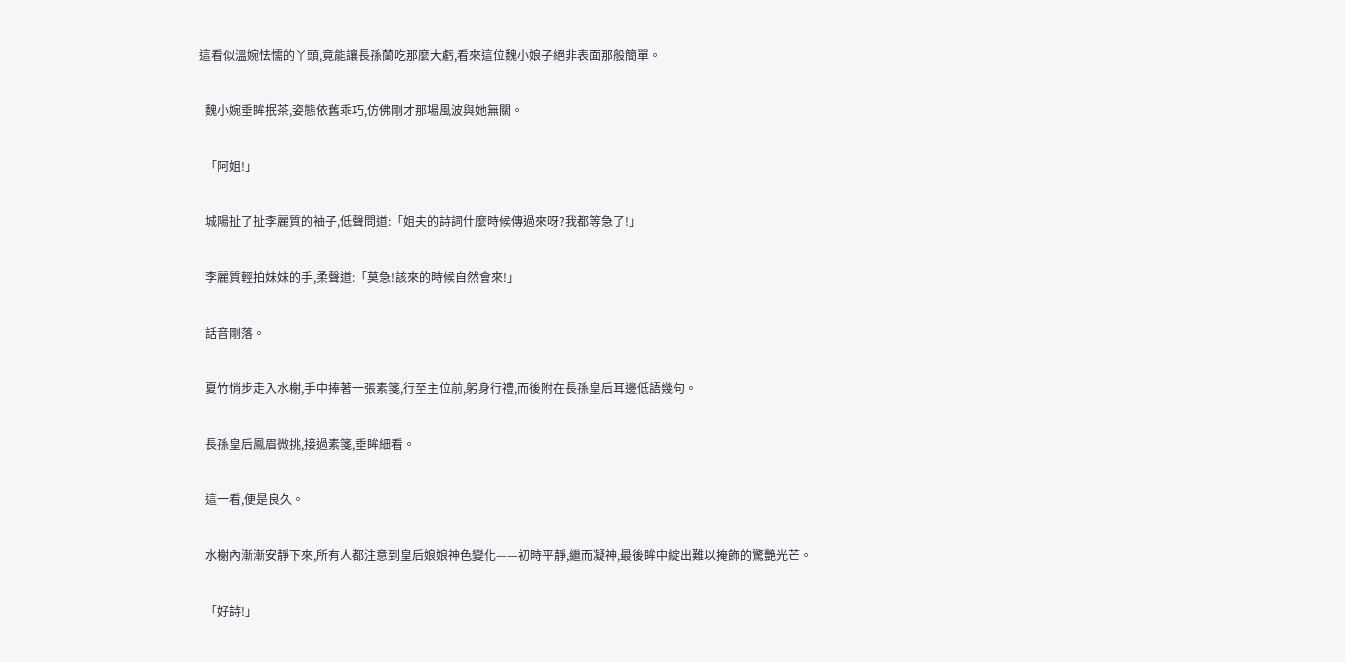這看似溫婉怯懦的丫頭,竟能讓長孫蘭吃那麼大虧,看來這位魏小娘子絕非表面那般簡單。

  魏小婉垂眸抿茶,姿態依舊乖巧,仿佛剛才那場風波與她無關。

  「阿姐!」

  城陽扯了扯李麗質的袖子,低聲問道:「姐夫的詩詞什麼時候傳過來呀?我都等急了!」

  李麗質輕拍妹妹的手,柔聲道:「莫急!該來的時候自然會來!」

  話音剛落。

  夏竹悄步走入水榭,手中捧著一張素箋,行至主位前,躬身行禮,而後附在長孫皇后耳邊低語幾句。

  長孫皇后鳳眉微挑,接過素箋,垂眸細看。

  這一看,便是良久。

  水榭內漸漸安靜下來,所有人都注意到皇后娘娘神色變化——初時平靜,繼而凝神,最後眸中綻出難以掩飾的驚艷光芒。

  「好詩!」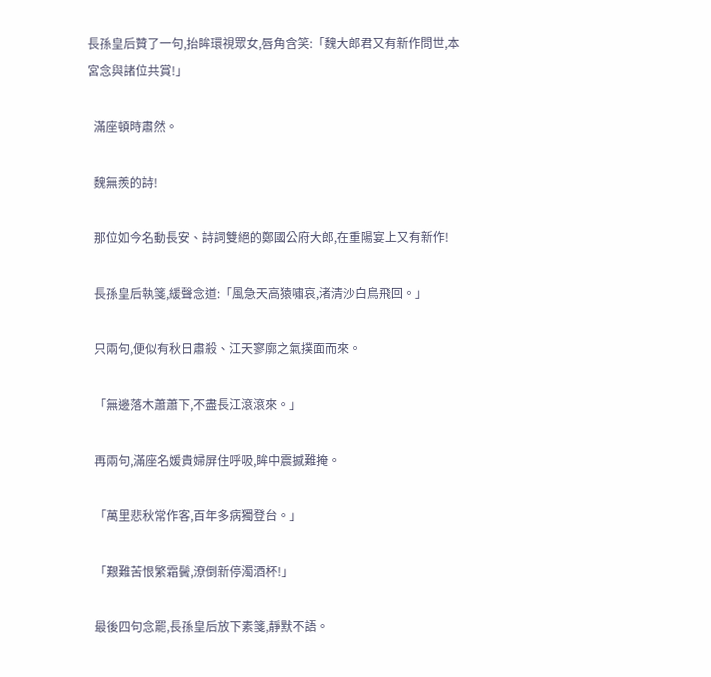長孫皇后贊了一句,抬眸環視眾女,唇角含笑:「魏大郎君又有新作問世,本宮念與諸位共賞!」

  滿座頓時肅然。

  魏無羨的詩!

  那位如今名動長安、詩詞雙絕的鄭國公府大郎,在重陽宴上又有新作!

  長孫皇后執箋,緩聲念道:「風急天高猿嘯哀,渚清沙白鳥飛回。」

  只兩句,便似有秋日肅殺、江天寥廓之氣撲面而來。

  「無邊落木蕭蕭下,不盡長江滾滾來。」

  再兩句,滿座名媛貴婦屏住呼吸,眸中震撼難掩。

  「萬里悲秋常作客,百年多病獨登台。」

  「艱難苦恨繁霜鬢,潦倒新停濁酒杯!」

  最後四句念罷,長孫皇后放下素箋,靜默不語。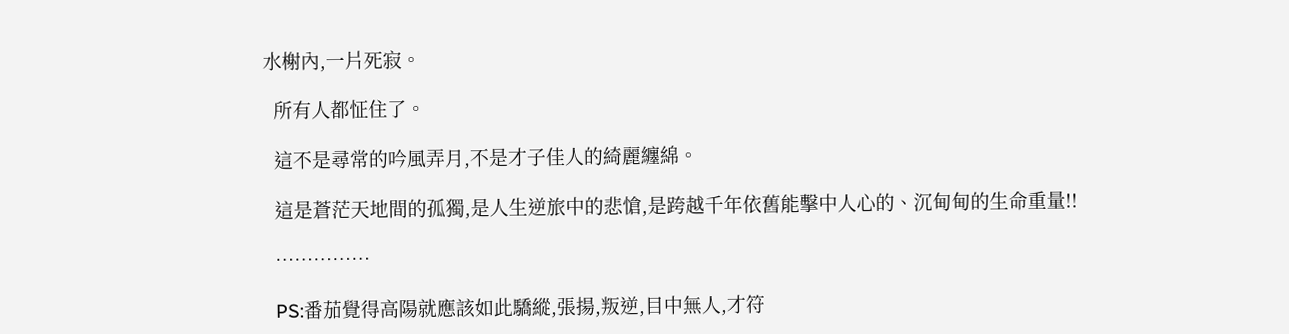水榭內,一片死寂。

  所有人都怔住了。

  這不是尋常的吟風弄月,不是才子佳人的綺麗纏綿。

  這是蒼茫天地間的孤獨,是人生逆旅中的悲愴,是跨越千年依舊能擊中人心的、沉甸甸的生命重量!!

  ……………

  PS:番茄覺得高陽就應該如此驕縱,張揚,叛逆,目中無人,才符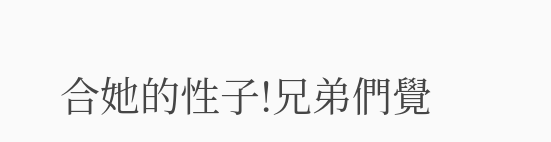合她的性子!兄弟們覺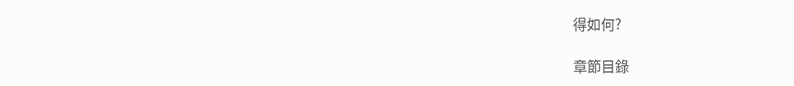得如何?

章節目錄